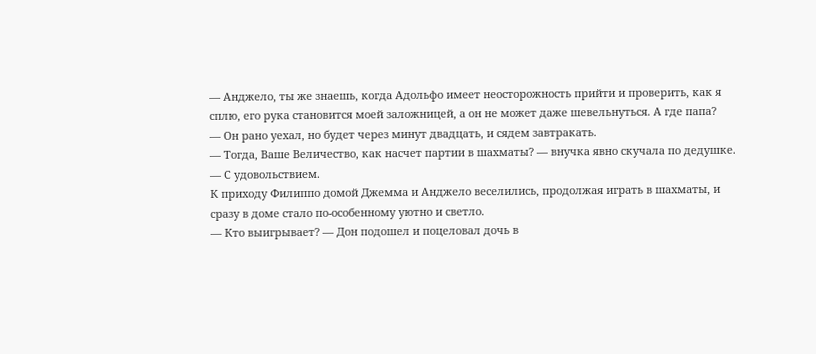— Анджело, ты же знаешь, когда Адольфо имеет неосторожность прийти и проверить, как я сплю, его рука становится моей заложницей, а он не может даже шевельнуться. А где папа?
— Он рано уехал, но будет через минут двадцать, и сядем завтракать.
— Тогда, Ваше Величество, как насчет партии в шахматы? — внучка явно скучала по дедушке.
— С удовольствием.
К приходу Филиппо домой Джемма и Анджело веселились, продолжая играть в шахматы, и сразу в доме стало по-особенному уютно и светло.
— Кто выигрывает? — Дон подошел и поцеловал дочь в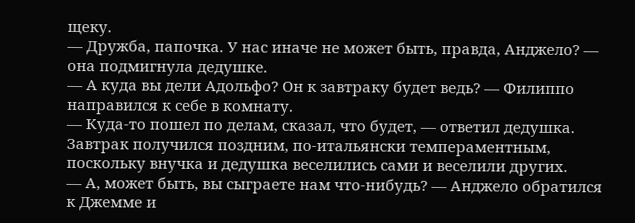щеку.
— Дружба, папочка. У нас иначе не может быть, правда, Анджело? — она подмигнула дедушке.
— А куда вы дели Адольфо? Он к завтраку будет ведь? — Филиппо направился к себе в комнату.
— Куда-то пошел по делам, сказал, что будет, — ответил дедушка.
Завтрак получился поздним, по-итальянски темпераментным, поскольку внучка и дедушка веселились сами и веселили других.
— А, может быть, вы сыграете нам что-нибудь? — Анджело обратился к Джемме и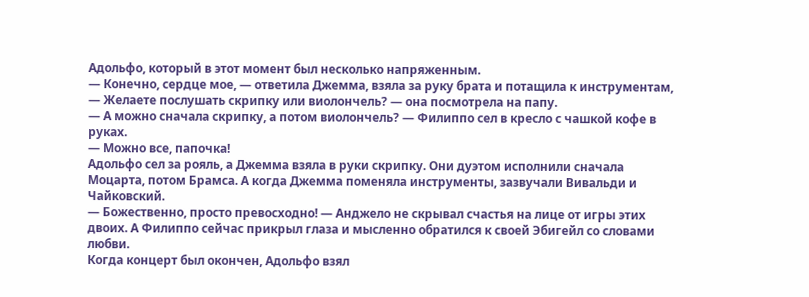Адольфо, который в этот момент был несколько напряженным.
— Конечно, сердце мое, — ответила Джемма, взяла за руку брата и потащила к инструментам, — Желаете послушать скрипку или виолончель? — она посмотрела на папу.
— А можно сначала скрипку, а потом виолончель? — Филиппо сел в кресло с чашкой кофе в руках.
— Можно все, папочка!
Адольфо сел за рояль, а Джемма взяла в руки скрипку. Они дуэтом исполнили сначала Моцарта, потом Брамса. А когда Джемма поменяла инструменты, зазвучали Вивальди и Чайковский.
— Божественно, просто превосходно! — Анджело не скрывал счастья на лице от игры этих двоих. А Филиппо сейчас прикрыл глаза и мысленно обратился к своей Эбигейл со словами любви.
Когда концерт был окончен, Адольфо взял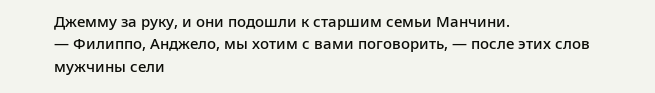Джемму за руку, и они подошли к старшим семьи Манчини.
— Филиппо, Анджело, мы хотим с вами поговорить, — после этих слов мужчины сели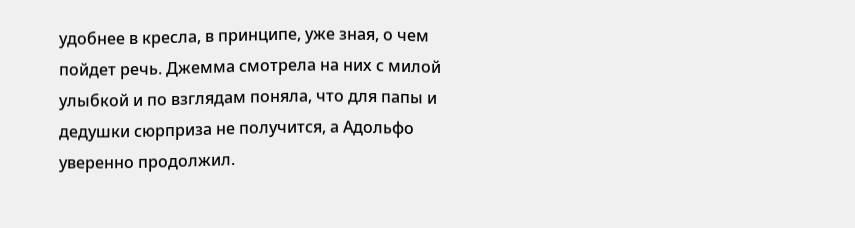удобнее в кресла, в принципе, уже зная, о чем пойдет речь. Джемма смотрела на них с милой улыбкой и по взглядам поняла, что для папы и дедушки сюрприза не получится, а Адольфо уверенно продолжил.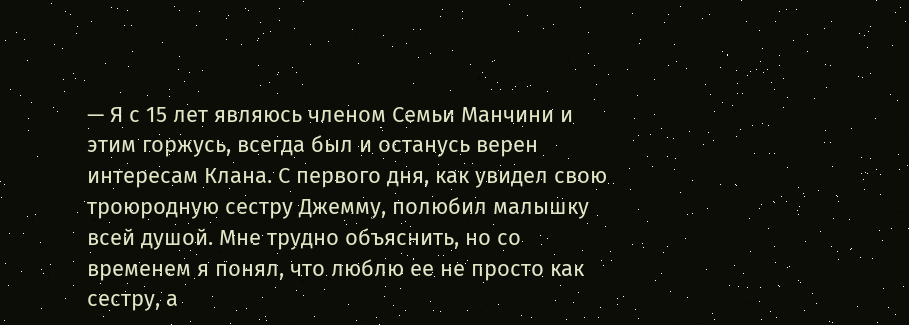— Я с 15 лет являюсь членом Семьи Манчини и этим горжусь, всегда был и останусь верен интересам Клана. С первого дня, как увидел свою троюродную сестру Джемму, полюбил малышку всей душой. Мне трудно объяснить, но со временем я понял, что люблю ее не просто как сестру, а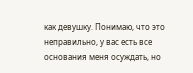как девушку. Понимаю, что это неправильно, у вас есть все основания меня осуждать, но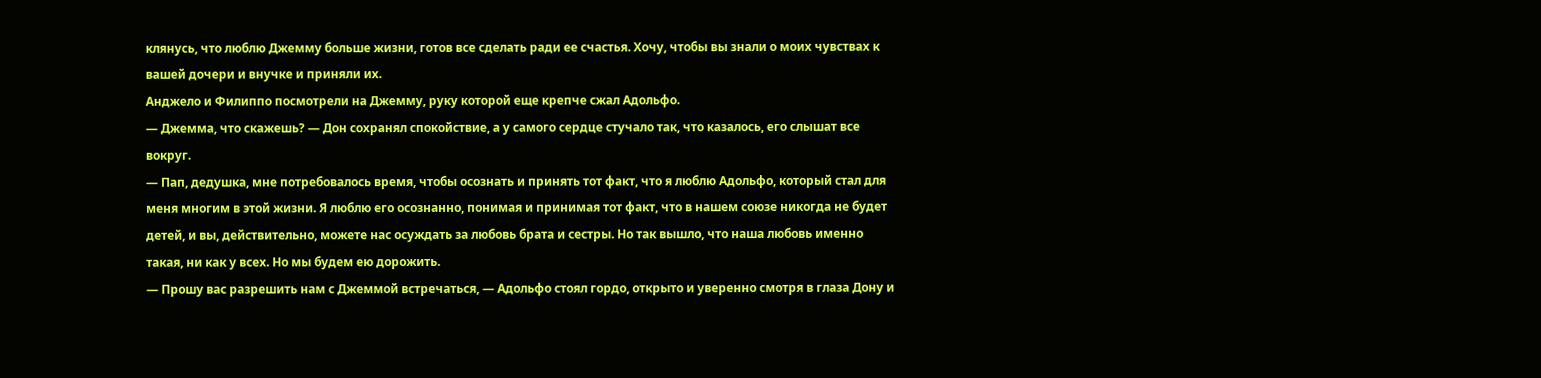клянусь, что люблю Джемму больше жизни, готов все сделать ради ее счастья. Хочу, чтобы вы знали о моих чувствах к вашей дочери и внучке и приняли их.
Анджело и Филиппо посмотрели на Джемму, руку которой еще крепче сжал Адольфо.
— Джемма, что скажешь? — Дон сохранял спокойствие, а у самого сердце стучало так, что казалось, его слышат все вокруг.
— Пап, дедушка, мне потребовалось время, чтобы осознать и принять тот факт, что я люблю Адольфо, который стал для меня многим в этой жизни. Я люблю его осознанно, понимая и принимая тот факт, что в нашем союзе никогда не будет детей, и вы, действительно, можете нас осуждать за любовь брата и сестры. Но так вышло, что наша любовь именно такая, ни как у всех. Но мы будем ею дорожить.
— Прошу вас разрешить нам с Джеммой встречаться, — Адольфо стоял гордо, открыто и уверенно смотря в глаза Дону и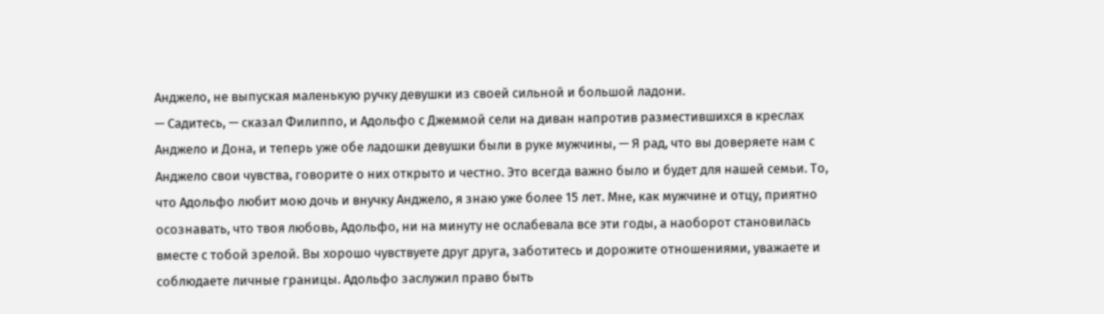Анджело, не выпуская маленькую ручку девушки из своей сильной и большой ладони.
— Садитесь, — сказал Филиппо, и Адольфо с Джеммой сели на диван напротив разместившихся в креслах Анджело и Дона, и теперь уже обе ладошки девушки были в руке мужчины, — Я рад, что вы доверяете нам с Анджело свои чувства, говорите о них открыто и честно. Это всегда важно было и будет для нашей семьи. То, что Адольфо любит мою дочь и внучку Анджело, я знаю уже более 15 лет. Мне, как мужчине и отцу, приятно осознавать, что твоя любовь, Адольфо, ни на минуту не ослабевала все эти годы, а наоборот становилась вместе с тобой зрелой. Вы хорошо чувствуете друг друга, заботитесь и дорожите отношениями, уважаете и соблюдаете личные границы. Адольфо заслужил право быть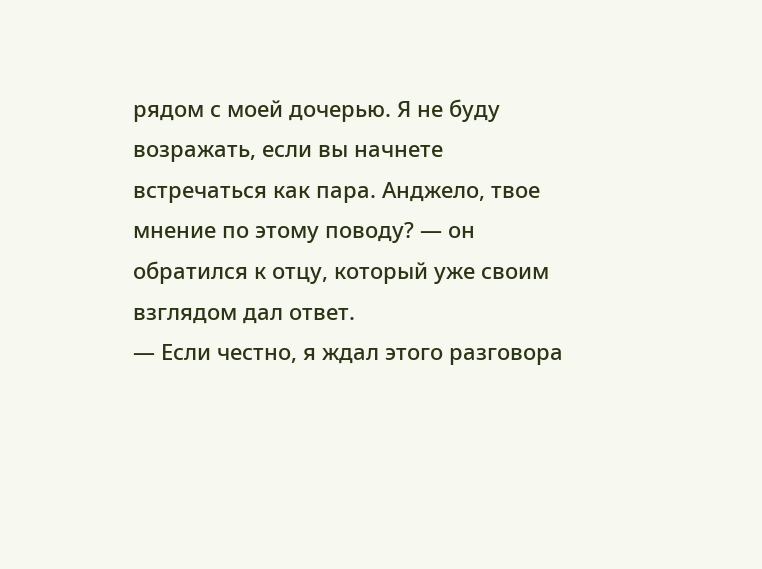рядом с моей дочерью. Я не буду возражать, если вы начнете встречаться как пара. Анджело, твое мнение по этому поводу? — он обратился к отцу, который уже своим взглядом дал ответ.
— Если честно, я ждал этого разговора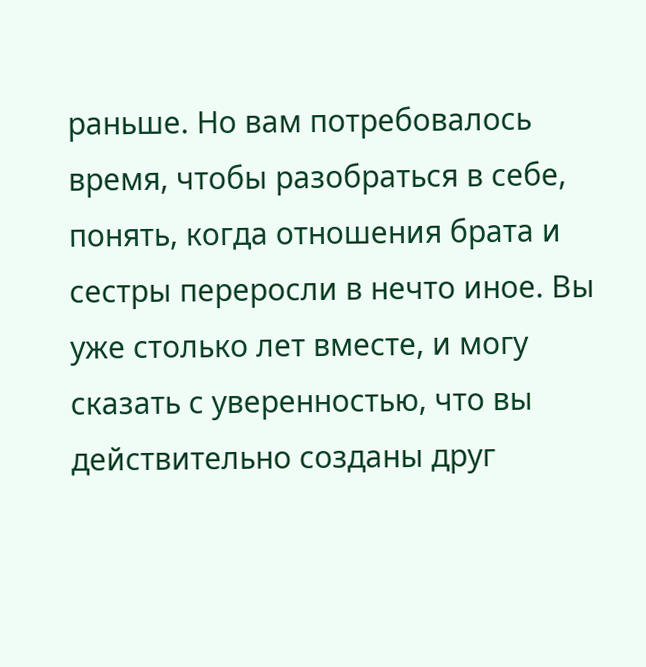раньше. Но вам потребовалось время, чтобы разобраться в себе, понять, когда отношения брата и сестры переросли в нечто иное. Вы уже столько лет вместе, и могу сказать с уверенностью, что вы действительно созданы друг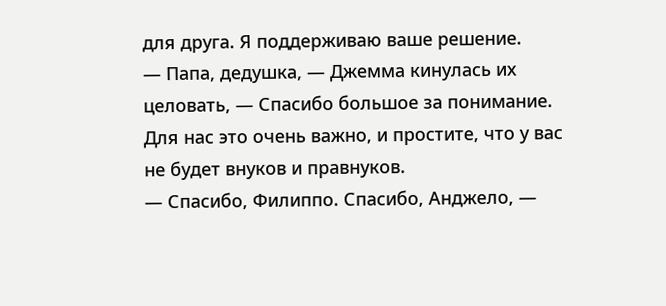для друга. Я поддерживаю ваше решение.
— Папа, дедушка, — Джемма кинулась их целовать, — Спасибо большое за понимание. Для нас это очень важно, и простите, что у вас не будет внуков и правнуков.
— Спасибо, Филиппо. Спасибо, Анджело, —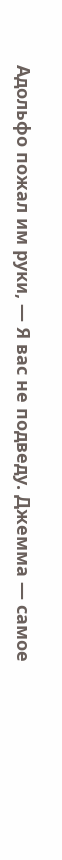Адольфо пожал им руки, — Я вас не подведу. Джемма — самое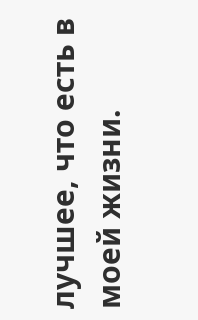лучшее, что есть в моей жизни.